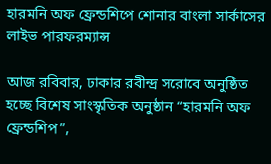হারমনি অফ ফ্রেন্ডশিপে শোনার বাংলা সার্কাসের লাইভ পারফরম্যান্স

আজ রবিবার, ঢাকার রবীন্দ্র সরোবে অনুষ্ঠিত হচ্ছে বিশেষ সাংস্কৃতিক অনুষ্ঠান “হারমনি অফ ফ্রেন্ডশিপ”,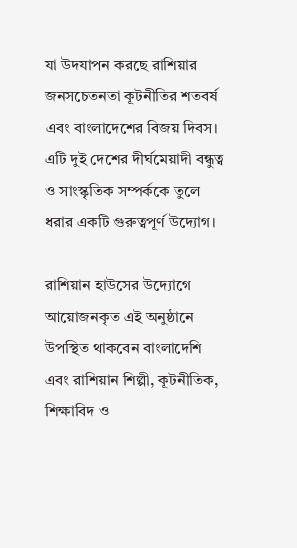যা উদযাপন করছে রাশিয়ার জনসচেতনতা কূটনীতির শতবর্ষ এবং বাংলাদেশের বিজয় দিবস। এটি দুই দেশের দীর্ঘমেয়াদী বন্ধুত্ব ও সাংস্কৃতিক সম্পর্ককে তুলে ধরার একটি গুরুত্বপূর্ণ উদ্যোগ।

রাশিয়ান হাউসের উদ্যোগে আয়োজনকৃত এই অনুষ্ঠানে উপস্থিত থাকবেন বাংলাদেশি এবং রাশিয়ান শিল্পী, কূটনীতিক, শিক্ষাবিদ ও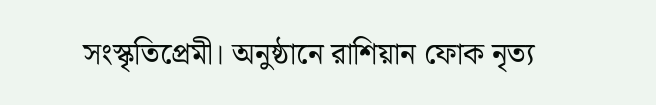সংস্কৃতিপ্রেমী। অনুষ্ঠানে রাশিয়ান ফোক নৃত্য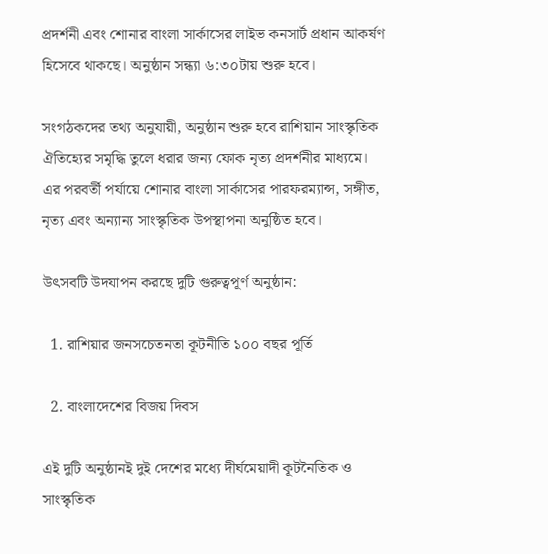প্রদর্শনী এবং শোনার বাংলা সার্কাসের লাইভ কনসার্ট প্রধান আকর্ষণ হিসেবে থাকছে। অনুষ্ঠান সন্ধ্যা ৬:৩০টায় শুরু হবে।

সংগঠকদের তথ্য অনুযায়ী, অনুষ্ঠান শুরু হবে রাশিয়ান সাংস্কৃতিক ঐতিহ্যের সমৃদ্ধি তুলে ধরার জন্য ফোক নৃত্য প্রদর্শনীর মাধ্যমে। এর পরবর্তী পর্যায়ে শোনার বাংলা সার্কাসের পারফরম্যান্স, সঙ্গীত, নৃত্য এবং অন্যান্য সাংস্কৃতিক উপস্থাপনা অনুষ্ঠিত হবে।

উৎসবটি উদযাপন করছে দুটি গুরুত্বপূর্ণ অনুষ্ঠান:

  1. রাশিয়ার জনসচেতনতা কূটনীতি ১০০ বছর পূর্তি

  2. বাংলাদেশের বিজয় দিবস

এই দুটি অনুষ্ঠানই দুই দেশের মধ্যে দীর্ঘমেয়াদী কূটনৈতিক ও সাংস্কৃতিক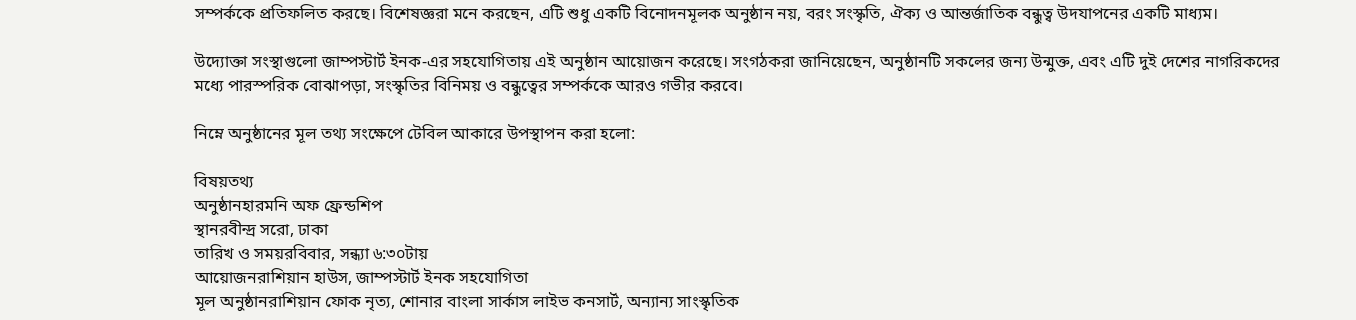সম্পর্ককে প্রতিফলিত করছে। বিশেষজ্ঞরা মনে করছেন, এটি শুধু একটি বিনোদনমূলক অনুষ্ঠান নয়, বরং সংস্কৃতি, ঐক্য ও আন্তর্জাতিক বন্ধুত্ব উদযাপনের একটি মাধ্যম।

উদ্যোক্তা সংস্থাগুলো জাম্পস্টার্ট ইনক-এর সহযোগিতায় এই অনুষ্ঠান আয়োজন করেছে। সংগঠকরা জানিয়েছেন, অনুষ্ঠানটি সকলের জন্য উন্মুক্ত, এবং এটি দুই দেশের নাগরিকদের মধ্যে পারস্পরিক বোঝাপড়া, সংস্কৃতির বিনিময় ও বন্ধুত্বের সম্পর্ককে আরও গভীর করবে।

নিম্নে অনুষ্ঠানের মূল তথ্য সংক্ষেপে টেবিল আকারে উপস্থাপন করা হলো:

বিষয়তথ্য
অনুষ্ঠানহারমনি অফ ফ্রেন্ডশিপ
স্থানরবীন্দ্র সরো, ঢাকা
তারিখ ও সময়রবিবার, সন্ধ্যা ৬:৩০টায়
আয়োজনরাশিয়ান হাউস, জাম্পস্টার্ট ইনক সহযোগিতা
মূল অনুষ্ঠানরাশিয়ান ফোক নৃত্য, শোনার বাংলা সার্কাস লাইভ কনসার্ট, অন্যান্য সাংস্কৃতিক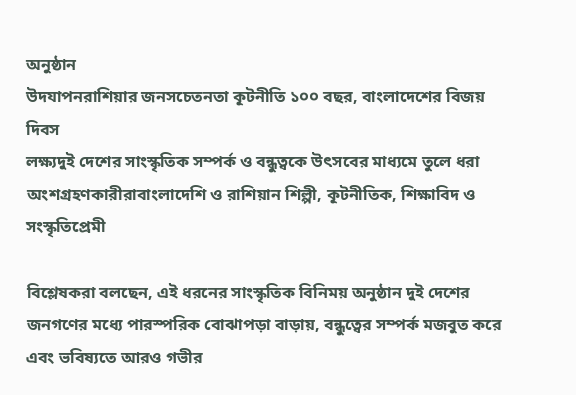অনুষ্ঠান
উদযাপনরাশিয়ার জনসচেতনতা কূটনীতি ১০০ বছর, বাংলাদেশের বিজয় দিবস
লক্ষ্যদুই দেশের সাংস্কৃতিক সম্পর্ক ও বন্ধুত্বকে উৎসবের মাধ্যমে তুলে ধরা
অংশগ্রহণকারীরাবাংলাদেশি ও রাশিয়ান শিল্পী, কূটনীতিক, শিক্ষাবিদ ও সংস্কৃতিপ্রেমী

বিশ্লেষকরা বলছেন, এই ধরনের সাংস্কৃতিক বিনিময় অনুষ্ঠান দুই দেশের জনগণের মধ্যে পারস্পরিক বোঝাপড়া বাড়ায়, বন্ধুত্বের সম্পর্ক মজবুত করে এবং ভবিষ্যতে আরও গভীর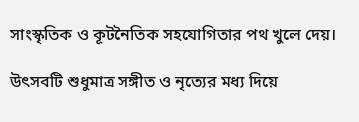সাংস্কৃতিক ও কূটনৈতিক সহযোগিতার পথ খুলে দেয়।

উৎসবটি শুধুমাত্র সঙ্গীত ও নৃত্যের মধ্য দিয়ে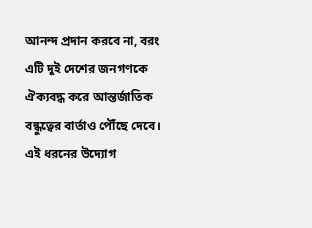আনন্দ প্রদান করবে না, বরং এটি দুই দেশের জনগণকে ঐক্যবদ্ধ করে আন্তর্জাতিক বন্ধুত্বের বার্তাও পৌঁছে দেবে। এই ধরনের উদ্যোগ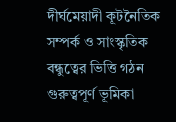দীর্ঘমেয়াদী কূটনৈতিক সম্পর্ক ও সাংস্কৃতিক বন্ধুত্বের ভিত্তি গঠন গুরুত্বপূর্ণ ভূমিকা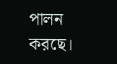পালন করছে।